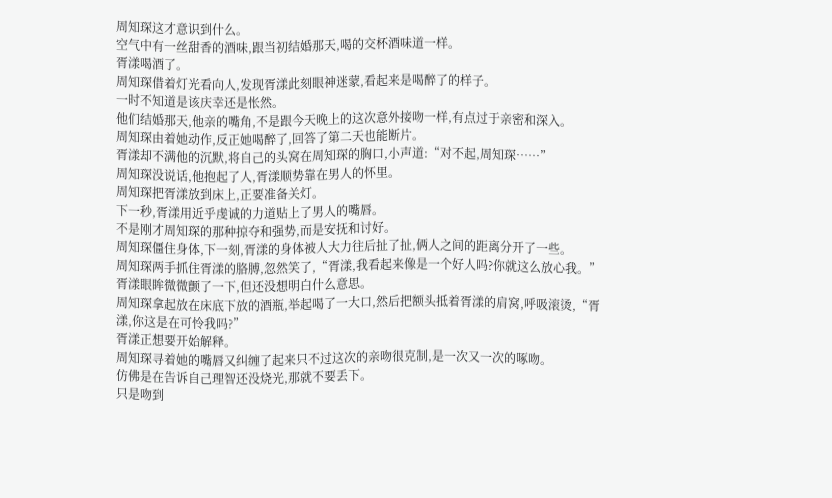周知琛这才意识到什么。
空气中有一丝甜香的酒味,跟当初结婚那天,喝的交杯酒味道一样。
胥漾喝酒了。
周知琛借着灯光看向人,发现胥漾此刻眼神迷蒙,看起来是喝醉了的样子。
一时不知道是该庆幸还是怅然。
他们结婚那天,他亲的嘴角,不是跟今天晚上的这次意外接吻一样,有点过于亲密和深入。
周知琛由着她动作,反正她喝醉了,回答了第二天也能断片。
胥漾却不满他的沉默,将自己的头窝在周知琛的胸口,小声道:“对不起,周知琛……”
周知琛没说话,他抱起了人,胥漾顺势靠在男人的怀里。
周知琛把胥漾放到床上,正要准备关灯。
下一秒,胥漾用近乎虔诚的力道贴上了男人的嘴唇。
不是刚才周知琛的那种掠夺和强势,而是安抚和讨好。
周知琛僵住身体,下一刻,胥漾的身体被人大力往后扯了扯,俩人之间的距离分开了一些。
周知琛两手抓住胥漾的胳膊,忽然笑了,“胥漾,我看起来像是一个好人吗?你就这么放心我。”
胥漾眼眸微微颤了一下,但还没想明白什么意思。
周知琛拿起放在床底下放的酒瓶,举起喝了一大口,然后把额头抵着胥漾的肩窝,呼吸滚烫,“胥漾,你这是在可怜我吗?”
胥漾正想要开始解释。
周知琛寻着她的嘴唇又纠缠了起来只不过这次的亲吻很克制,是一次又一次的啄吻。
仿佛是在告诉自己理智还没烧光,那就不要丢下。
只是吻到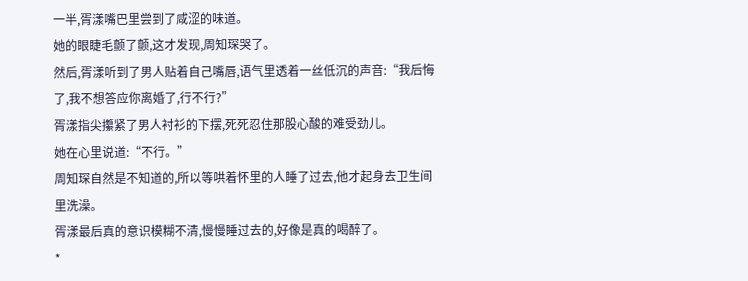一半,胥漾嘴巴里尝到了咸涩的味道。
她的眼睫毛颤了颤,这才发现,周知琛哭了。
然后,胥漾听到了男人贴着自己嘴唇,语气里透着一丝低沉的声音:“我后悔了,我不想答应你离婚了,行不行?”
胥漾指尖攥紧了男人衬衫的下摆,死死忍住那股心酸的难受劲儿。
她在心里说道:“不行。”
周知琛自然是不知道的,所以等哄着怀里的人睡了过去,他才起身去卫生间里洗澡。
胥漾最后真的意识模糊不清,慢慢睡过去的,好像是真的喝醉了。
*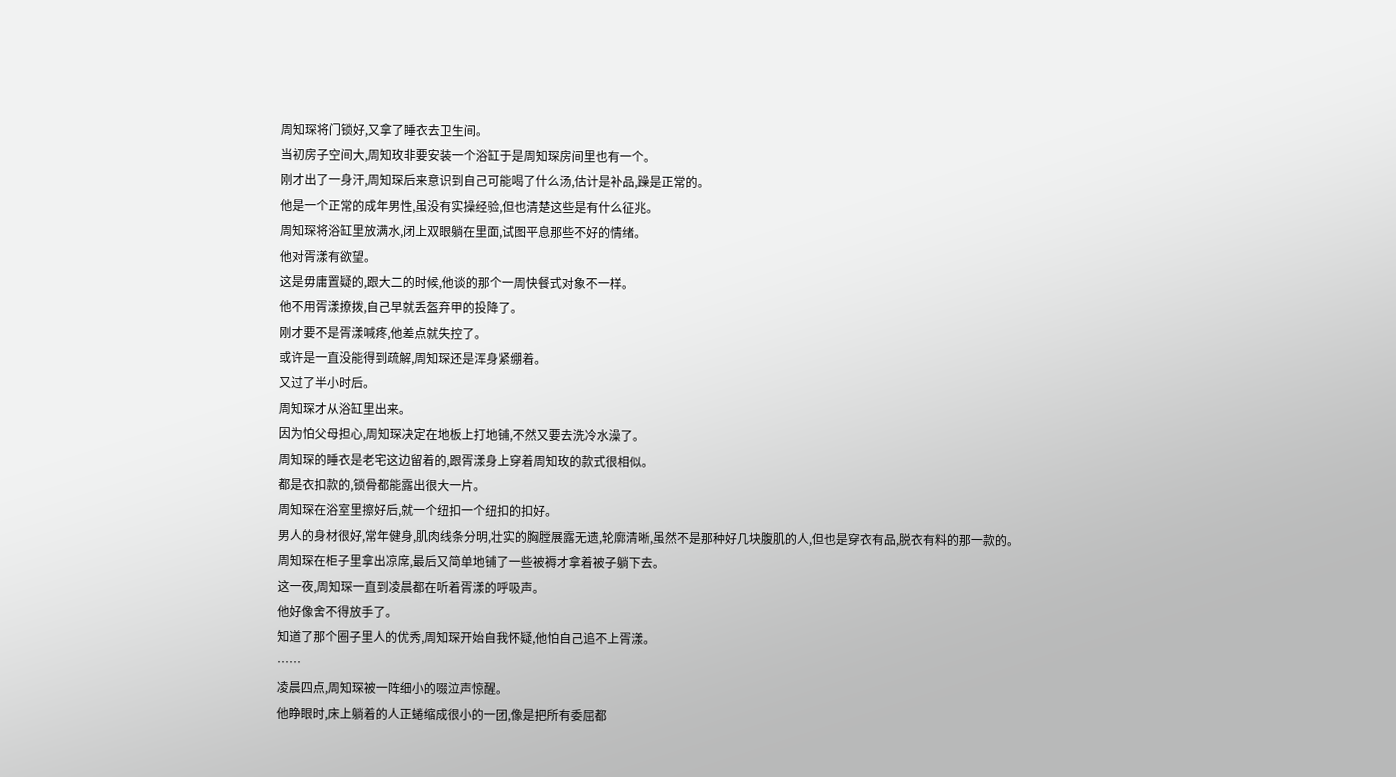周知琛将门锁好,又拿了睡衣去卫生间。
当初房子空间大,周知玫非要安装一个浴缸于是周知琛房间里也有一个。
刚才出了一身汗,周知琛后来意识到自己可能喝了什么汤,估计是补品,躁是正常的。
他是一个正常的成年男性,虽没有实操经验,但也清楚这些是有什么征兆。
周知琛将浴缸里放满水,闭上双眼躺在里面,试图平息那些不好的情绪。
他对胥漾有欲望。
这是毋庸置疑的,跟大二的时候,他谈的那个一周快餐式对象不一样。
他不用胥漾撩拨,自己早就丢盔弃甲的投降了。
刚才要不是胥漾喊疼,他差点就失控了。
或许是一直没能得到疏解,周知琛还是浑身紧绷着。
又过了半小时后。
周知琛才从浴缸里出来。
因为怕父母担心,周知琛决定在地板上打地铺,不然又要去洗冷水澡了。
周知琛的睡衣是老宅这边留着的,跟胥漾身上穿着周知玫的款式很相似。
都是衣扣款的,锁骨都能露出很大一片。
周知琛在浴室里擦好后,就一个纽扣一个纽扣的扣好。
男人的身材很好,常年健身,肌肉线条分明,壮实的胸膛展露无遗,轮廓清晰,虽然不是那种好几块腹肌的人,但也是穿衣有品,脱衣有料的那一款的。
周知琛在柜子里拿出凉席,最后又简单地铺了一些被褥才拿着被子躺下去。
这一夜,周知琛一直到凌晨都在听着胥漾的呼吸声。
他好像舍不得放手了。
知道了那个圈子里人的优秀,周知琛开始自我怀疑,他怕自己追不上胥漾。
……
凌晨四点,周知琛被一阵细小的啜泣声惊醒。
他睁眼时,床上躺着的人正蜷缩成很小的一团,像是把所有委屈都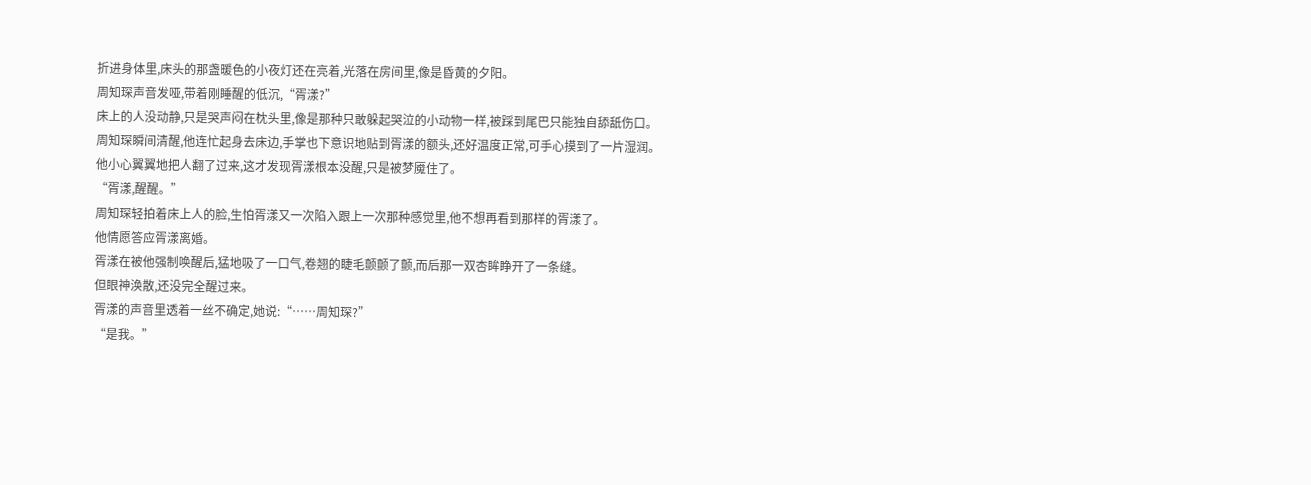折进身体里,床头的那盏暖色的小夜灯还在亮着,光落在房间里,像是昏黄的夕阳。
周知琛声音发哑,带着刚睡醒的低沉,“胥漾?”
床上的人没动静,只是哭声闷在枕头里,像是那种只敢躲起哭泣的小动物一样,被踩到尾巴只能独自舔舐伤口。
周知琛瞬间清醒,他连忙起身去床边,手掌也下意识地贴到胥漾的额头,还好温度正常,可手心摸到了一片湿润。
他小心翼翼地把人翻了过来,这才发现胥漾根本没醒,只是被梦魇住了。
“胥漾,醒醒。”
周知琛轻拍着床上人的脸,生怕胥漾又一次陷入跟上一次那种感觉里,他不想再看到那样的胥漾了。
他情愿答应胥漾离婚。
胥漾在被他强制唤醒后,猛地吸了一口气,卷翘的睫毛颤颤了颤,而后那一双杏眸睁开了一条缝。
但眼神涣散,还没完全醒过来。
胥漾的声音里透着一丝不确定,她说:“……周知琛?”
“是我。”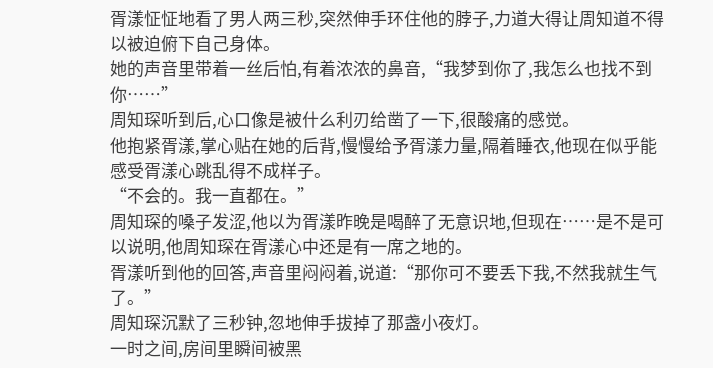胥漾怔怔地看了男人两三秒,突然伸手环住他的脖子,力道大得让周知道不得以被迫俯下自己身体。
她的声音里带着一丝后怕,有着浓浓的鼻音,“我梦到你了,我怎么也找不到你……”
周知琛听到后,心口像是被什么利刃给凿了一下,很酸痛的感觉。
他抱紧胥漾,掌心贴在她的后背,慢慢给予胥漾力量,隔着睡衣,他现在似乎能感受胥漾心跳乱得不成样子。
“不会的。我一直都在。”
周知琛的嗓子发涩,他以为胥漾昨晚是喝醉了无意识地,但现在……是不是可以说明,他周知琛在胥漾心中还是有一席之地的。
胥漾听到他的回答,声音里闷闷着,说道:“那你可不要丢下我,不然我就生气了。”
周知琛沉默了三秒钟,忽地伸手拔掉了那盏小夜灯。
一时之间,房间里瞬间被黑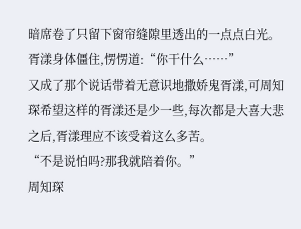暗席卷了只留下窗帘缝隙里透出的一点点白光。
胥漾身体僵住,愣愣道:“你干什么……”
又成了那个说话带着无意识地撒娇鬼胥漾,可周知琛希望这样的胥漾还是少一些,每次都是大喜大悲之后,胥漾理应不该受着这么多苦。
“不是说怕吗?那我就陪着你。”
周知琛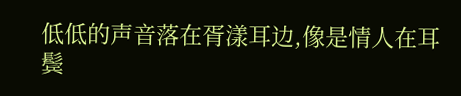低低的声音落在胥漾耳边,像是情人在耳鬓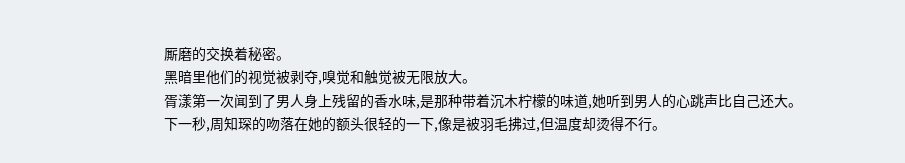厮磨的交换着秘密。
黑暗里他们的视觉被剥夺,嗅觉和触觉被无限放大。
胥漾第一次闻到了男人身上残留的香水味,是那种带着沉木柠檬的味道,她听到男人的心跳声比自己还大。
下一秒,周知琛的吻落在她的额头很轻的一下,像是被羽毛拂过,但温度却烫得不行。